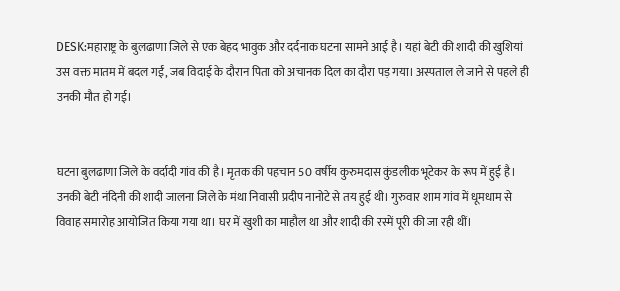DESK:महाराष्ट्र के बुलढाणा जिले से एक बेहद भावुक और दर्दनाक घटना सामने आई है। यहां बेटी की शादी की खुशियां उस वक्त मातम में बदल गईं, जब विदाई के दौरान पिता को अचानक दिल का दौरा पड़ गया। अस्पताल ले जाने से पहले ही उनकी मौत हो गई।


घटना बुलढाणा जिले के वर्दादी गांव की है। मृतक की पहचान 50 वर्षीय कुरुमदास कुंडलीक भूटेकर के रूप में हुई है। उनकी बेटी नंदिनी की शादी जालना जिले के मंथा निवासी प्रदीप नानोटे से तय हुई थी। गुरुवार शाम गांव में धूमधाम से विवाह समारोह आयोजित किया गया था। घर में खुशी का माहौल था और शादी की रस्में पूरी की जा रही थीं।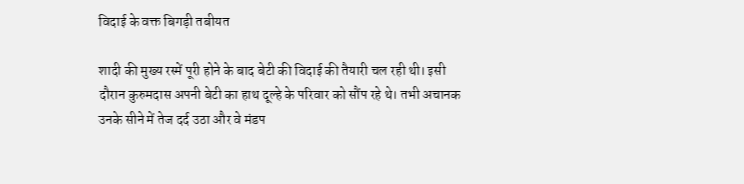विदाई के वक्त बिगड़ी तबीयत

शादी की मुख्य रस्में पूरी होने के बाद बेटी की विदाई की तैयारी चल रही थी। इसी दौरान कुरुमदास अपनी बेटी का हाथ दूल्हे के परिवार को सौंप रहे थे। तभी अचानक उनके सीने में तेज दर्द उठा और वे मंडप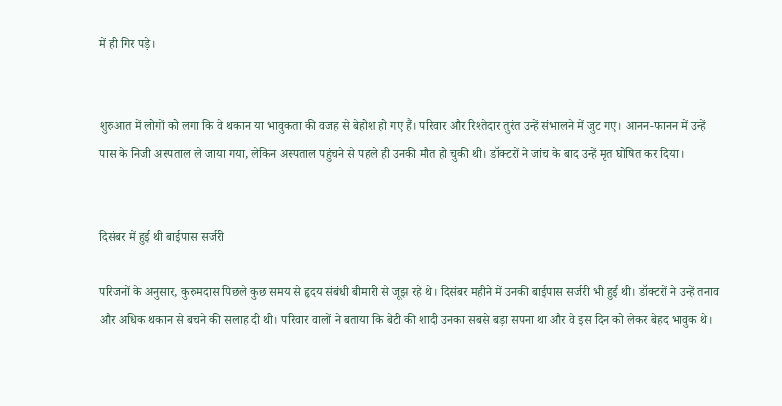में ही गिर पड़े।


शुरुआत में लोगों को लगा कि वे थकान या भावुकता की वजह से बेहोश हो गए हैं। परिवार और रिश्तेदार तुरंत उन्हें संभालने में जुट गए। आनन-फानन में उन्हें पास के निजी अस्पताल ले जाया गया, लेकिन अस्पताल पहुंचने से पहले ही उनकी मौत हो चुकी थी। डॉक्टरों ने जांच के बाद उन्हें मृत घोषित कर दिया।


दिसंबर में हुई थी बाईपास सर्जरी

परिजनों के अनुसार, कुरुमदास पिछले कुछ समय से हृदय संबंधी बीमारी से जूझ रहे थे। दिसंबर महीने में उनकी बाईपास सर्जरी भी हुई थी। डॉक्टरों ने उन्हें तनाव और अधिक थकान से बचने की सलाह दी थी। परिवार वालों ने बताया कि बेटी की शादी उनका सबसे बड़ा सपना था और वे इस दिन को लेकर बेहद भावुक थे।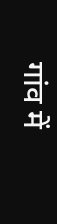गांव में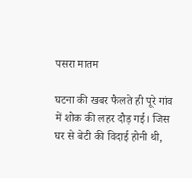पसरा मातम

घटना की खबर फैलते ही पूरे गांव में शोक की लहर दौड़ गई। जिस घर से बेटी की विदाई होनी थी,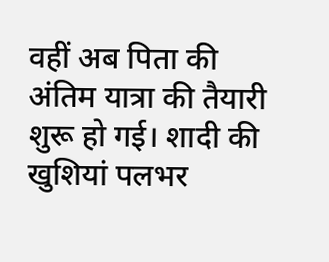वहीं अब पिता की अंतिम यात्रा की तैयारी शुरू हो गई। शादी की खुशियां पलभर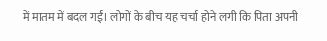में मातम में बदल गईं। लोगों के बीच यह चर्चा होने लगी कि पिता अपनी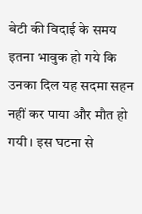बेटी की विदाई के समय इतना भावुक हो गये कि उनका दिल यह सदमा सहन नहीं कर पाया और मौत हो गयी। इस घटना से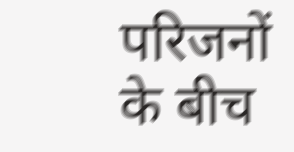परिजनों के बीच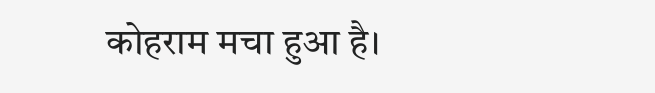कोहराम मचा हुआ है।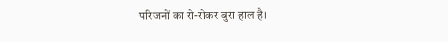परिजनों का रो-रोकर बुरा हाल है।